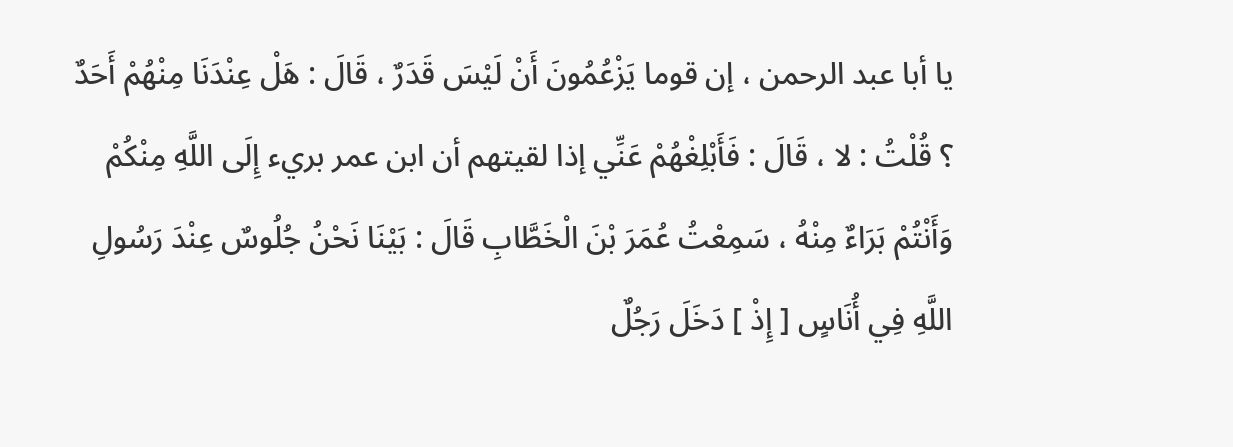يا أبا عبد الرحمن ، إن قوما يَزْعُمُونَ أَنْ لَيْسَ قَدَرٌ ، قَالَ : هَلْ عِنْدَنَا مِنْهُمْ أَحَدٌ ؟ قُلْتُ : لا ، قَالَ : فَأَبْلِغْهُمْ عَنِّي إذا لقيتهم أن ابن عمر بريء إِلَى اللَّهِ مِنْكُمْ وَأَنْتُمْ بَرَاءٌ مِنْهُ ، سَمِعْتُ عُمَرَ بْنَ الْخَطَّابِ قَالَ : بَيْنَا نَحْنُ جُلُوسٌ عِنْدَ رَسُولِ اللَّهِ فِي أُنَاسٍ [ إِذْ ] دَخَلَ رَجُلٌ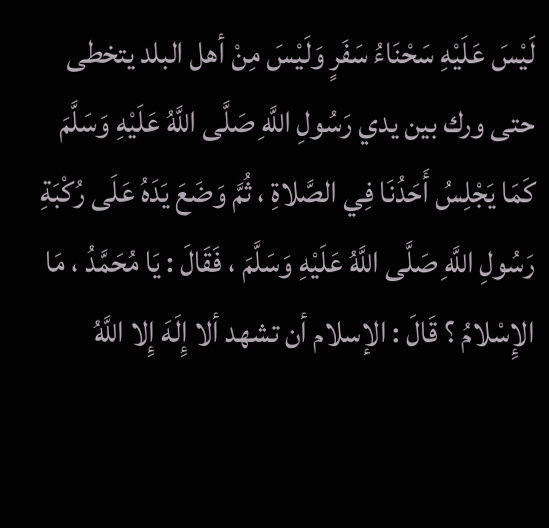لَيْسَ عَلَيْهِ سَحْنَاءُ سَفَرٍ وَلَيْسَ مِنْ أهل البلد يتخطى حتى ورك بين يدي رَسُولِ اللَّهِ صَلَّى اللَّهُ عَلَيْهِ وَسَلَّمَ كَمَا يَجْلِسُ أَحَدُنَا فِي الصَّلاةِ ، ثُمَّ وَضَعَ يَدَهُ عَلَى رُكْبَةِ رَسُولِ اللَّهِ صَلَّى اللَّهُ عَلَيْهِ وَسَلَّمَ ، فَقَالَ : يَا مُحَمَّدُ ، مَا الإِسْلامُ ؟ قَالَ : الإسلام أن تشهد ألا إِلَهَ إِلا اللَّهُ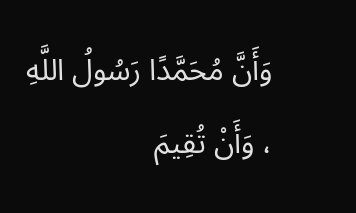وَأَنَّ مُحَمَّدًا رَسُولُ اللَّهِ ، وَأَنْ تُقِيمَ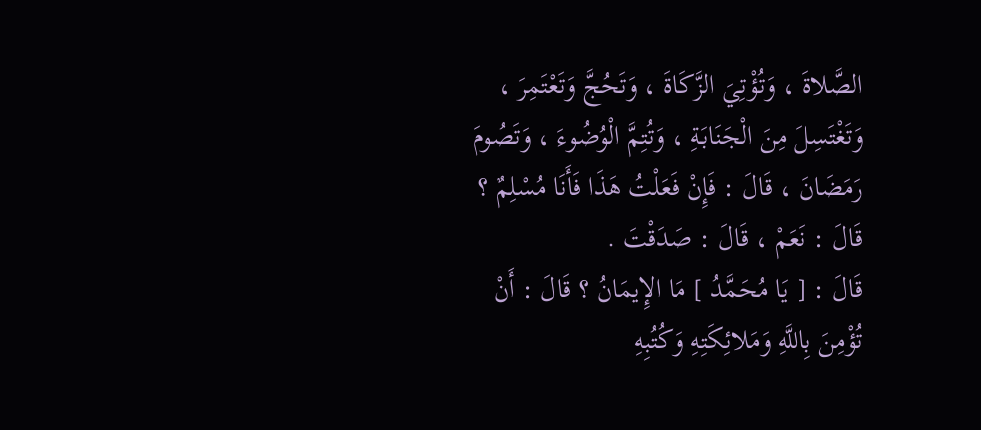الصَّلاةَ ، وَتُؤْتِيَ الزَّكَاةَ ، وَتَحُجَّ وَتَعْتَمِرَ ، وَتَغْتَسِلَ مِنَ الْجَنَابَةِ ، وَتُتِمَّ الْوُضُوءَ ، وَتَصُومَ رَمَضَانَ ، قَالَ : فَإِنْ فَعَلْتُ هَذَا فَأَنَا مُسْلِمٌ ؟ قَالَ : نَعَمْ ، قَالَ : صَدَقْتَ .
قَالَ : [ يَا مُحَمَّدُ ] مَا الإِيمَانُ ؟ قَالَ : أَنْ تُؤْمِنَ بِاللَّهِ وَمَلائِكَتِهِ وَكُتُبِهِ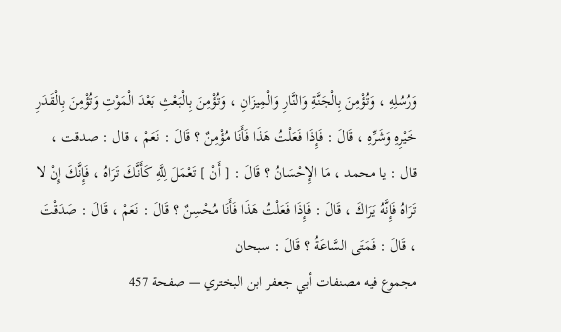وَرُسُلِهِ ، وَتُؤْمِنَ بِالْجَنَّةِ وَالنَّارِ وَالْمِيزَانِ ، وَتُؤْمِنَ بِالْبَعْثِ بَعْدَ الْمَوْتِ وَتُؤْمِنَ بِالْقَدَرِ خَيْرِهِ وَشَرِّهِ ، قَالَ : فَإِذَا فَعَلْتُ هَذَا فَأَنَا مُؤْمِنٌ ؟ قَالَ : نَعَمْ ، قال : صدقت ، قال : يا محمد ، مَا الإِحْسَانُ ؟ قَالَ : [ أَنْ ] تَعْمَلَ لِلَّهِ كَأَنَّكَ تَرَاهُ ، فَإِنَّكَ إِنْ لا تَرَاهُ فَإِنَّهُ يَرَاكَ ، قَالَ : فَإِذَا فَعَلْتُ هَذَا فَأَنَا مُحْسِنٌ ؟ قَالَ : نَعَمْ ، قَالَ : صَدَقْتَ ، قَالَ : فَمَتَى السَّاعَةُ ؟ قَالَ : سبحان
مجموع فيه مصنفات أبي جعفر ابن البختري — صفحة 457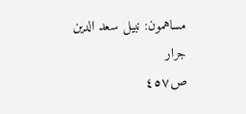مساهمون: نبيل سعد الدين جرار
ص٤٥٧